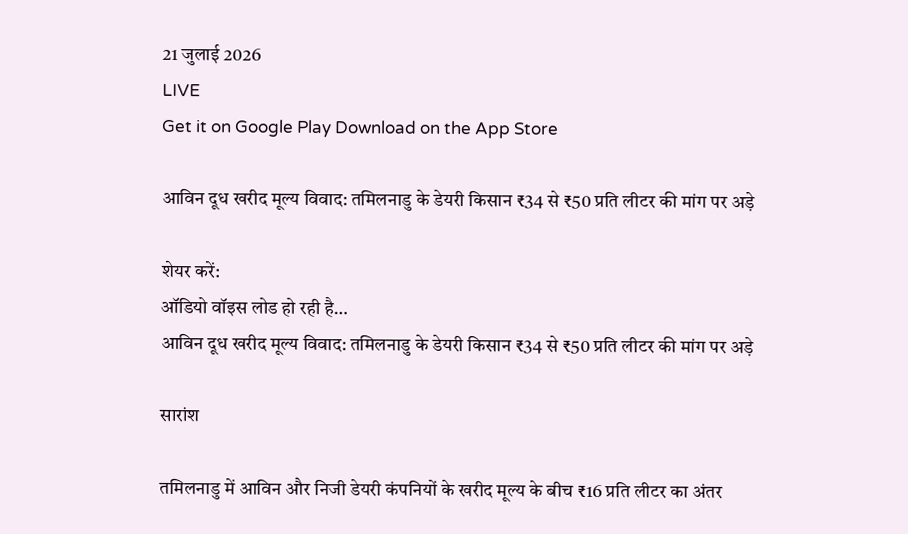21 जुलाई 2026
LIVE
Get it on Google Play Download on the App Store

आविन दूध खरीद मूल्य विवाद: तमिलनाडु के डेयरी किसान ₹34 से ₹50 प्रति लीटर की मांग पर अड़े

शेयर करें:
ऑडियो वॉइस लोड हो रही है…
आविन दूध खरीद मूल्य विवाद: तमिलनाडु के डेयरी किसान ₹34 से ₹50 प्रति लीटर की मांग पर अड़े

सारांश

तमिलनाडु में आविन और निजी डेयरी कंपनियों के खरीद मूल्य के बीच ₹16 प्रति लीटर का अंतर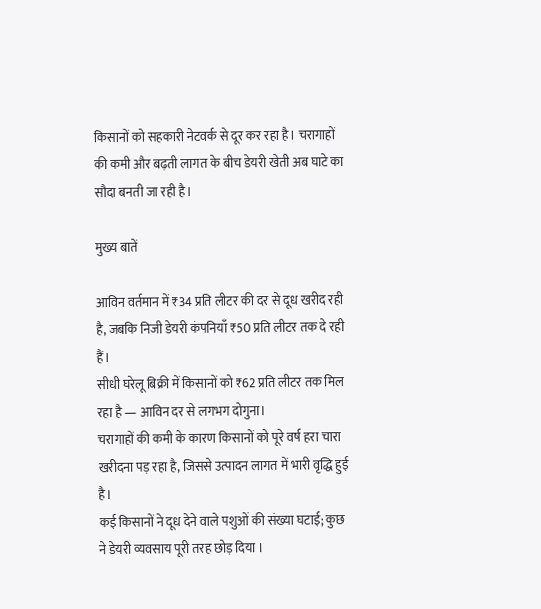किसानों को सहकारी नेटवर्क से दूर कर रहा है। चरागाहों की कमी और बढ़ती लागत के बीच डेयरी खेती अब घाटे का सौदा बनती जा रही है।

मुख्य बातें

आविन वर्तमान में ₹34 प्रति लीटर की दर से दूध खरीद रही है, जबकि निजी डेयरी कंपनियाँ ₹50 प्रति लीटर तक दे रही हैं।
सीधी घरेलू बिक्री में किसानों को ₹62 प्रति लीटर तक मिल रहा है — आविन दर से लगभग दोगुना।
चरागाहों की कमी के कारण किसानों को पूरे वर्ष हरा चारा खरीदना पड़ रहा है, जिससे उत्पादन लागत में भारी वृद्धि हुई है।
कई किसानों ने दूध देने वाले पशुओं की संख्या घटाई; कुछ ने डेयरी व्यवसाय पूरी तरह छोड़ दिया ।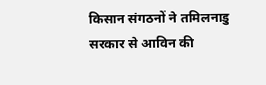किसान संगठनों ने तमिलनाडु सरकार से आविन की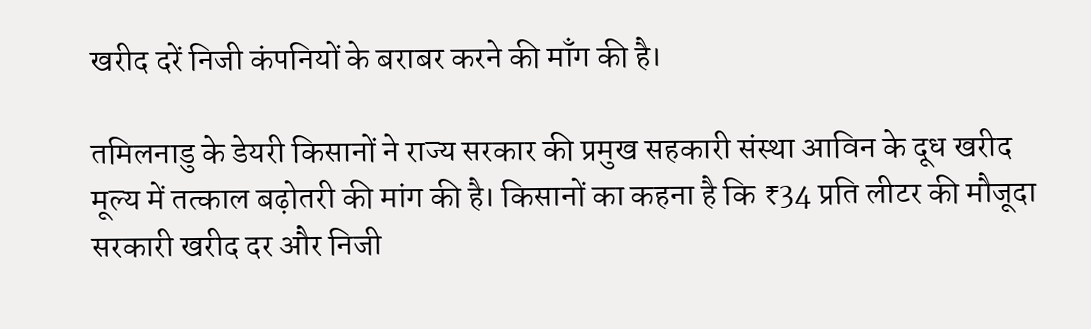खरीद दरें निजी कंपनियों के बराबर करने की माँग की है।

तमिलनाडु के डेयरी किसानों ने राज्य सरकार की प्रमुख सहकारी संस्था आविन के दूध खरीद मूल्य में तत्काल बढ़ोतरी की मांग की है। किसानों का कहना है कि ₹34 प्रति लीटर की मौजूदा सरकारी खरीद दर और निजी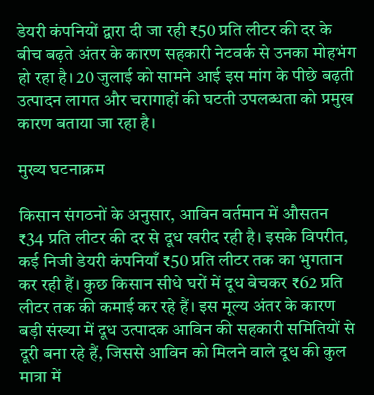डेयरी कंपनियों द्वारा दी जा रही ₹50 प्रति लीटर की दर के बीच बढ़ते अंतर के कारण सहकारी नेटवर्क से उनका मोहभंग हो रहा है। 20 जुलाई को सामने आई इस मांग के पीछे बढ़ती उत्पादन लागत और चरागाहों की घटती उपलब्धता को प्रमुख कारण बताया जा रहा है।

मुख्य घटनाक्रम

किसान संगठनों के अनुसार, आविन वर्तमान में औसतन ₹34 प्रति लीटर की दर से दूध खरीद रही है। इसके विपरीत, कई निजी डेयरी कंपनियाँ ₹50 प्रति लीटर तक का भुगतान कर रही हैं। कुछ किसान सीधे घरों में दूध बेचकर ₹62 प्रति लीटर तक की कमाई कर रहे हैं। इस मूल्य अंतर के कारण बड़ी संख्या में दूध उत्पादक आविन की सहकारी समितियों से दूरी बना रहे हैं, जिससे आविन को मिलने वाले दूध की कुल मात्रा में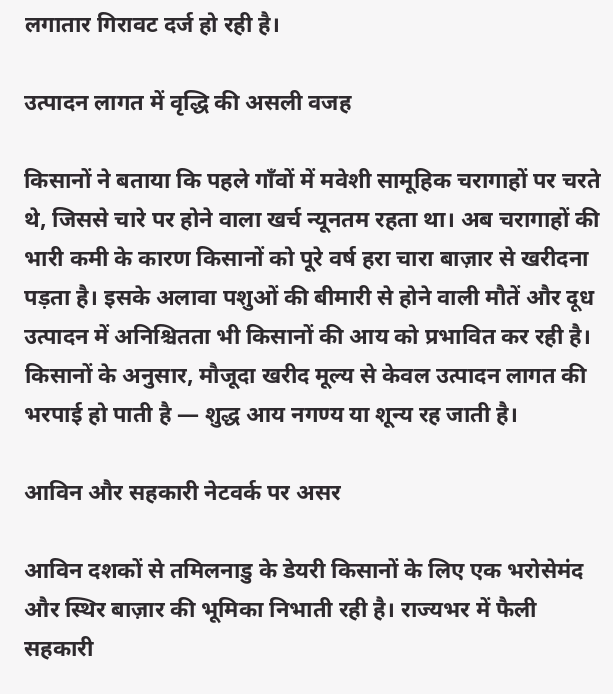लगातार गिरावट दर्ज हो रही है।

उत्पादन लागत में वृद्धि की असली वजह

किसानों ने बताया कि पहले गाँवों में मवेशी सामूहिक चरागाहों पर चरते थे, जिससे चारे पर होने वाला खर्च न्यूनतम रहता था। अब चरागाहों की भारी कमी के कारण किसानों को पूरे वर्ष हरा चारा बाज़ार से खरीदना पड़ता है। इसके अलावा पशुओं की बीमारी से होने वाली मौतें और दूध उत्पादन में अनिश्चितता भी किसानों की आय को प्रभावित कर रही है। किसानों के अनुसार, मौजूदा खरीद मूल्य से केवल उत्पादन लागत की भरपाई हो पाती है — शुद्ध आय नगण्य या शून्य रह जाती है।

आविन और सहकारी नेटवर्क पर असर

आविन दशकों से तमिलनाडु के डेयरी किसानों के लिए एक भरोसेमंद और स्थिर बाज़ार की भूमिका निभाती रही है। राज्यभर में फैली सहकारी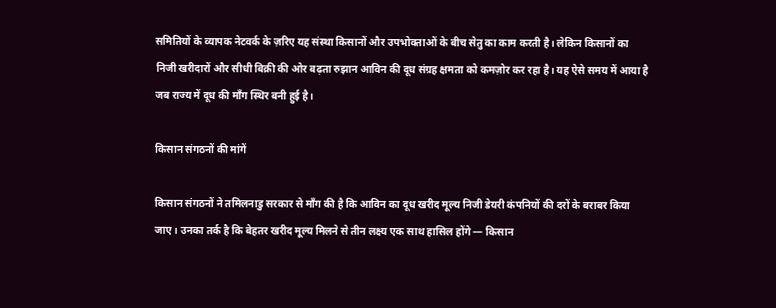समितियों के व्यापक नेटवर्क के ज़रिए यह संस्था किसानों और उपभोक्ताओं के बीच सेतु का काम करती है। लेकिन किसानों का निजी खरीदारों और सीधी बिक्री की ओर बढ़ता रुझान आविन की दूध संग्रह क्षमता को कमज़ोर कर रहा है। यह ऐसे समय में आया है जब राज्य में दूध की माँग स्थिर बनी हुई है।

किसान संगठनों की मांगें

किसान संगठनों ने तमिलनाडु सरकार से माँग की है कि आविन का दूध खरीद मूल्य निजी डेयरी कंपनियों की दरों के बराबर किया जाए। उनका तर्क है कि बेहतर खरीद मूल्य मिलने से तीन लक्ष्य एक साथ हासिल होंगे — किसान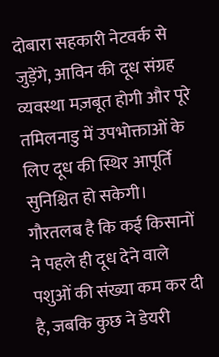दोबारा सहकारी नेटवर्क से जुड़ेंगे, आविन की दूध संग्रह व्यवस्था मज़बूत होगी और पूरे तमिलनाडु में उपभोक्ताओं के लिए दूध की स्थिर आपूर्ति सुनिश्चित हो सकेगी। गौरतलब है कि कई किसानों ने पहले ही दूध देने वाले पशुओं की संख्या कम कर दी है, जबकि कुछ ने डेयरी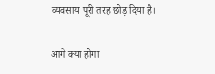व्यवसाय पूरी तरह छोड़ दिया है।

आगे क्या होगा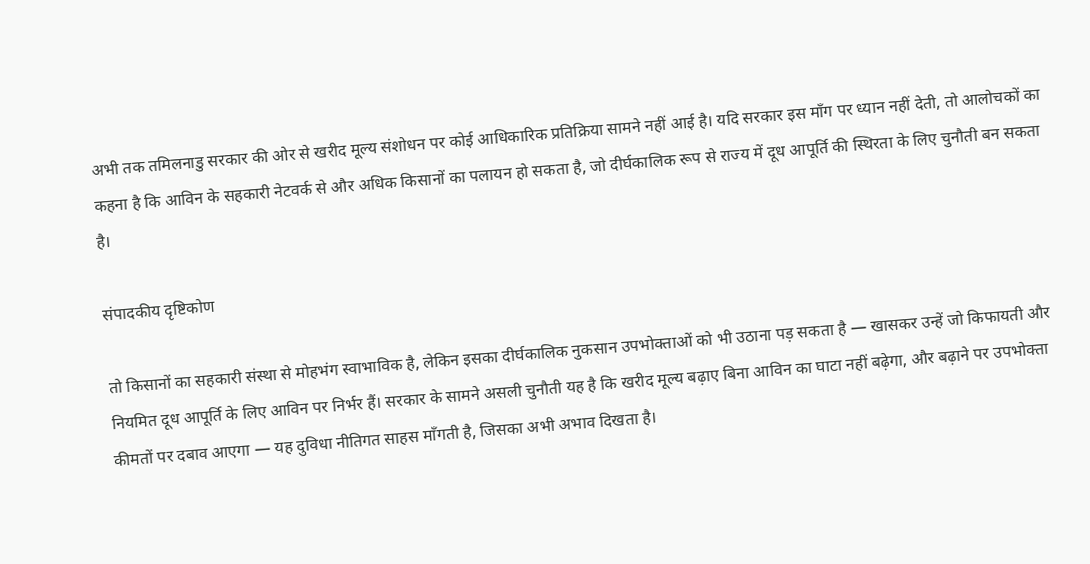अभी तक तमिलनाडु सरकार की ओर से खरीद मूल्य संशोधन पर कोई आधिकारिक प्रतिक्रिया सामने नहीं आई है। यदि सरकार इस माँग पर ध्यान नहीं देती, तो आलोचकों का कहना है कि आविन के सहकारी नेटवर्क से और अधिक किसानों का पलायन हो सकता है, जो दीर्घकालिक रूप से राज्य में दूध आपूर्ति की स्थिरता के लिए चुनौती बन सकता है।

संपादकीय दृष्टिकोण

तो किसानों का सहकारी संस्था से मोहभंग स्वाभाविक है, लेकिन इसका दीर्घकालिक नुकसान उपभोक्ताओं को भी उठाना पड़ सकता है — खासकर उन्हें जो किफायती और नियमित दूध आपूर्ति के लिए आविन पर निर्भर हैं। सरकार के सामने असली चुनौती यह है कि खरीद मूल्य बढ़ाए बिना आविन का घाटा नहीं बढ़ेगा, और बढ़ाने पर उपभोक्ता कीमतों पर दबाव आएगा — यह दुविधा नीतिगत साहस माँगती है, जिसका अभी अभाव दिखता है।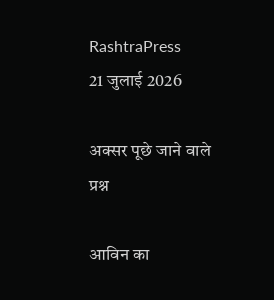RashtraPress
21 जुलाई 2026

अक्सर पूछे जाने वाले प्रश्न

आविन का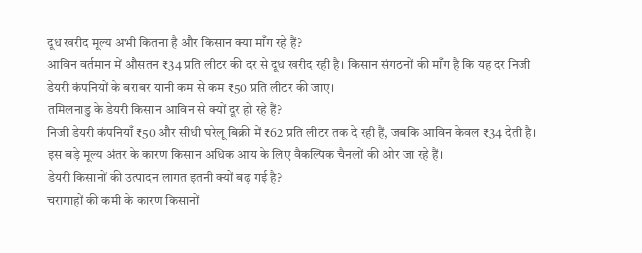दूध खरीद मूल्य अभी कितना है और किसान क्या माँग रहे हैं?
आविन वर्तमान में औसतन ₹34 प्रति लीटर की दर से दूध खरीद रही है। किसान संगठनों की माँग है कि यह दर निजी डेयरी कंपनियों के बराबर यानी कम से कम ₹50 प्रति लीटर की जाए।
तमिलनाडु के डेयरी किसान आविन से क्यों दूर हो रहे हैं?
निजी डेयरी कंपनियाँ ₹50 और सीधी घरेलू बिक्री में ₹62 प्रति लीटर तक दे रही हैं, जबकि आविन केवल ₹34 देती है। इस बड़े मूल्य अंतर के कारण किसान अधिक आय के लिए वैकल्पिक चैनलों की ओर जा रहे हैं।
डेयरी किसानों की उत्पादन लागत इतनी क्यों बढ़ गई है?
चरागाहों की कमी के कारण किसानों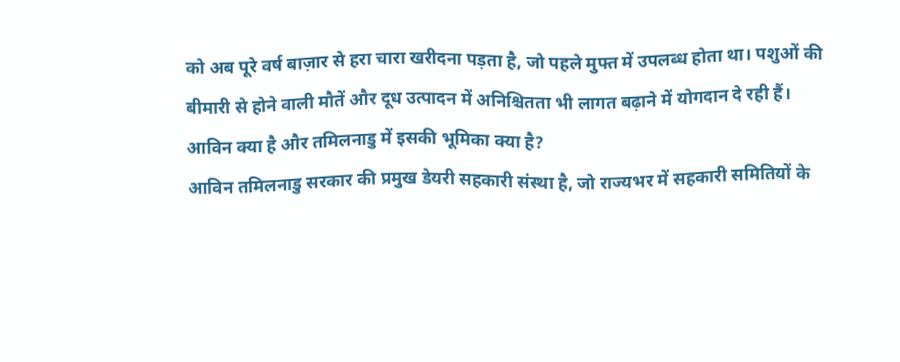को अब पूरे वर्ष बाज़ार से हरा चारा खरीदना पड़ता है, जो पहले मुफ्त में उपलब्ध होता था। पशुओं की बीमारी से होने वाली मौतें और दूध उत्पादन में अनिश्चितता भी लागत बढ़ाने में योगदान दे रही हैं।
आविन क्या है और तमिलनाडु में इसकी भूमिका क्या है?
आविन तमिलनाडु सरकार की प्रमुख डेयरी सहकारी संस्था है, जो राज्यभर में सहकारी समितियों के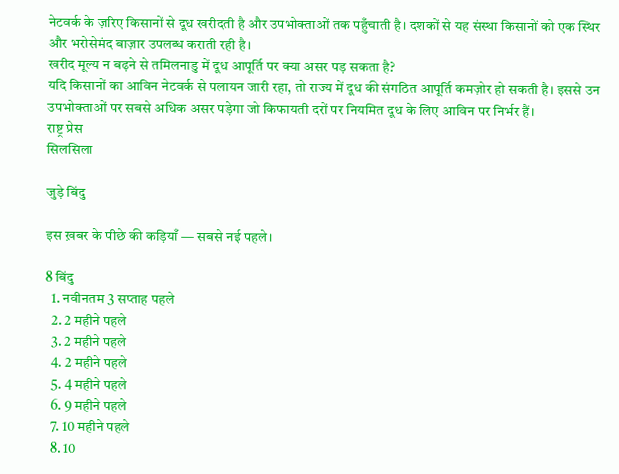नेटवर्क के ज़रिए किसानों से दूध खरीदती है और उपभोक्ताओं तक पहुँचाती है। दशकों से यह संस्था किसानों को एक स्थिर और भरोसेमंद बाज़ार उपलब्ध कराती रही है।
खरीद मूल्य न बढ़ने से तमिलनाडु में दूध आपूर्ति पर क्या असर पड़ सकता है?
यदि किसानों का आविन नेटवर्क से पलायन जारी रहा, तो राज्य में दूध की संगठित आपूर्ति कमज़ोर हो सकती है। इससे उन उपभोक्ताओं पर सबसे अधिक असर पड़ेगा जो किफायती दरों पर नियमित दूध के लिए आविन पर निर्भर हैं।
राष्ट्र प्रेस
सिलसिला

जुड़े बिंदु

इस ख़बर के पीछे की कड़ियाँ — सबसे नई पहले।

8 बिंदु
  1. नवीनतम 3 सप्ताह पहले
  2. 2 महीने पहले
  3. 2 महीने पहले
  4. 2 महीने पहले
  5. 4 महीने पहले
  6. 9 महीने पहले
  7. 10 महीने पहले
  8. 10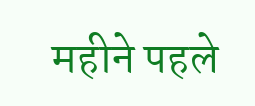महीने पहले